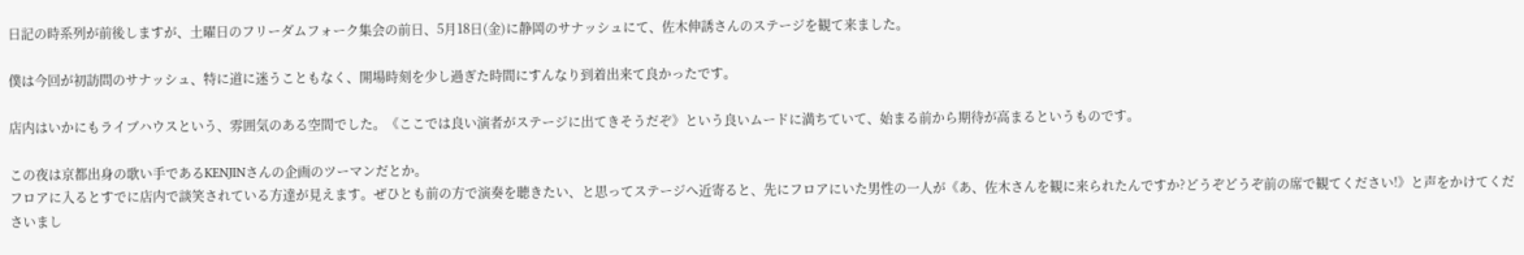日記の時系列が前後しますが、土曜日のフリーダムフォーク集会の前日、5月18日(金)に静岡のサナッシュにて、佐木伸誘さんのステージを観て来ました。

僕は今回が初訪問のサナッシュ、特に道に迷うこともなく、開場時刻を少し過ぎた時間にすんなり到着出来て良かったです。

店内はいかにもライブハウスという、雰囲気のある空間でした。《ここでは良い演者がステージに出てきそうだぞ》という良いムードに満ちていて、始まる前から期待が高まるというものです。

この夜は京都出身の歌い手であるKENJINさんの企画のツーマンだとか。
フロアに入るとすでに店内で談笑されている方達が見えます。ぜひとも前の方で演奏を聴きたい、と思ってステージへ近寄ると、先にフロアにいた男性の一人が《あ、佐木さんを観に来られたんですか?どうぞどうぞ前の席で観てください!》と声をかけてくださいまし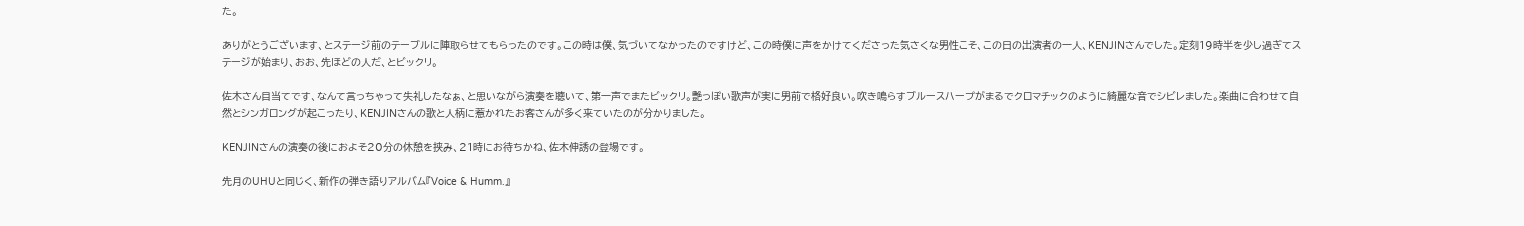た。

ありがとうございます、とステージ前のテーブルに陣取らせてもらったのです。この時は僕、気づいてなかったのですけど、この時僕に声をかけてくださった気さくな男性こそ、この日の出演者の一人、KENJINさんでした。定刻19時半を少し過ぎてステージが始まり、おお、先ほどの人だ、とビックリ。

佐木さん目当てです、なんて言っちゃって失礼したなぁ、と思いながら演奏を聴いて、第一声でまたビックリ。艶っぽい歌声が実に男前で格好良い。吹き鳴らすブルースハープがまるでクロマチックのように綺麗な音でシビレました。楽曲に合わせて自然とシンガロングが起こったり、KENJINさんの歌と人柄に惹かれたお客さんが多く来ていたのが分かりました。

KENJINさんの演奏の後におよそ20分の休憩を挟み、21時にお待ちかね、佐木伸誘の登場です。

先月のUHUと同じく、新作の弾き語りアルバム『Voice & Humm.』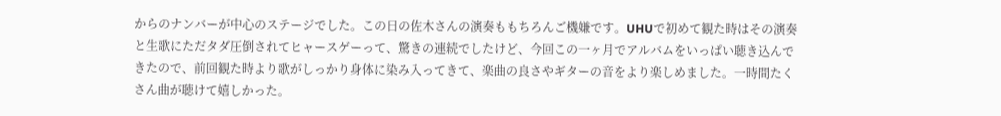からのナンバーが中心のステージでした。この日の佐木さんの演奏ももちろんご機嫌です。UHUで初めて観た時はその演奏と生歌にただタダ圧倒されてヒャースゲーって、驚きの連続でしたけど、今回この一ヶ月でアルバムをいっぱい聴き込んできたので、前回観た時より歌がしっかり身体に染み入ってきて、楽曲の良さやギターの音をより楽しめました。一時間たくさん曲が聴けて嬉しかった。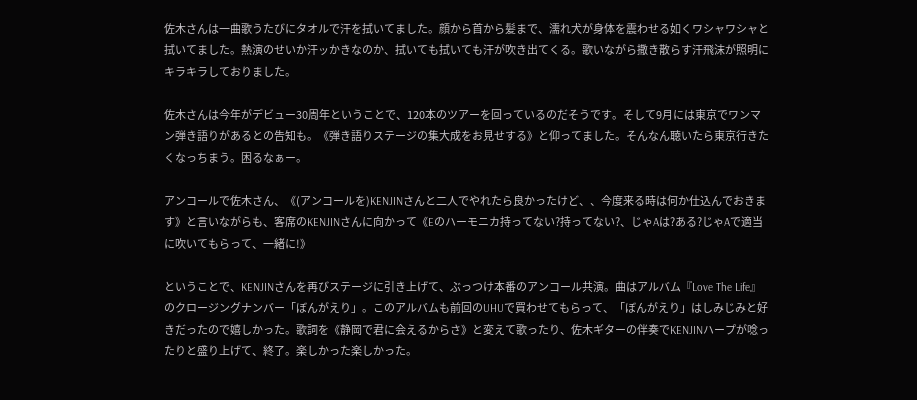佐木さんは一曲歌うたびにタオルで汗を拭いてました。顔から首から髪まで、濡れ犬が身体を震わせる如くワシャワシャと拭いてました。熱演のせいか汗ッかきなのか、拭いても拭いても汗が吹き出てくる。歌いながら撒き散らす汗飛沫が照明にキラキラしておりました。

佐木さんは今年がデビュー30周年ということで、120本のツアーを回っているのだそうです。そして9月には東京でワンマン弾き語りがあるとの告知も。《弾き語りステージの集大成をお見せする》と仰ってました。そんなん聴いたら東京行きたくなっちまう。困るなぁー。

アンコールで佐木さん、《(アンコールを)KENJINさんと二人でやれたら良かったけど、、今度来る時は何か仕込んでおきます》と言いながらも、客席のKENJINさんに向かって《Eのハーモニカ持ってない?持ってない?、じゃAは?ある?じゃAで適当に吹いてもらって、一緒に!》

ということで、KENJINさんを再びステージに引き上げて、ぶっつけ本番のアンコール共演。曲はアルバム『Love The Life』のクロージングナンバー「ぼんがえり」。このアルバムも前回のUHUで買わせてもらって、「ぼんがえり」はしみじみと好きだったので嬉しかった。歌詞を《静岡で君に会えるからさ》と変えて歌ったり、佐木ギターの伴奏でKENJINハープが唸ったりと盛り上げて、終了。楽しかった楽しかった。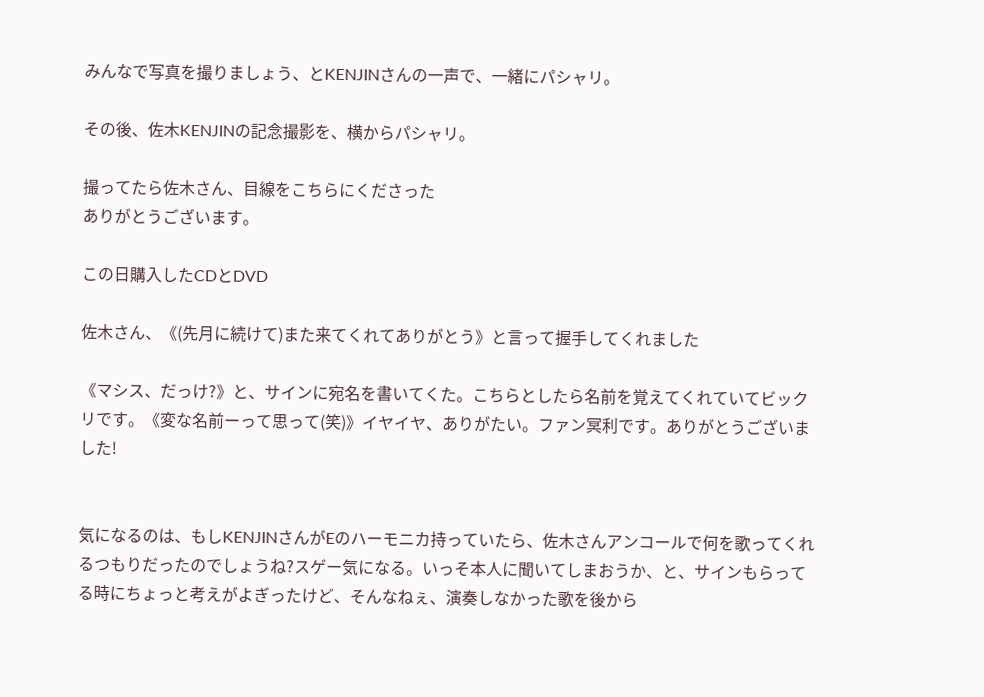みんなで写真を撮りましょう、とKENJINさんの一声で、一緒にパシャリ。

その後、佐木KENJINの記念撮影を、横からパシャリ。

撮ってたら佐木さん、目線をこちらにくださった
ありがとうございます。

この日購入したCDとDVD

佐木さん、《(先月に続けて)また来てくれてありがとう》と言って握手してくれました

《マシス、だっけ?》と、サインに宛名を書いてくた。こちらとしたら名前を覚えてくれていてビックリです。《変な名前ーって思って(笑)》イヤイヤ、ありがたい。ファン冥利です。ありがとうございました!


気になるのは、もしKENJINさんがEのハーモニカ持っていたら、佐木さんアンコールで何を歌ってくれるつもりだったのでしょうね?スゲー気になる。いっそ本人に聞いてしまおうか、と、サインもらってる時にちょっと考えがよぎったけど、そんなねぇ、演奏しなかった歌を後から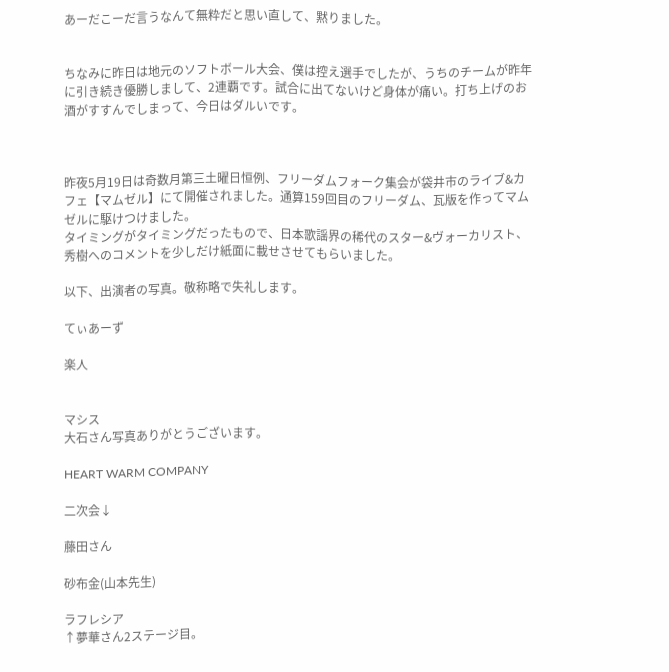あーだこーだ言うなんて無粋だと思い直して、黙りました。


ちなみに昨日は地元のソフトボール大会、僕は控え選手でしたが、うちのチームが昨年に引き続き優勝しまして、2連覇です。試合に出てないけど身体が痛い。打ち上げのお酒がすすんでしまって、今日はダルいです。



昨夜5月19日は奇数月第三土曜日恒例、フリーダムフォーク集会が袋井市のライブ&カフェ【マムゼル】にて開催されました。通算159回目のフリーダム、瓦版を作ってマムゼルに駆けつけました。
タイミングがタイミングだったもので、日本歌謡界の稀代のスター&ヴォーカリスト、秀樹へのコメントを少しだけ紙面に載せさせてもらいました。

以下、出演者の写真。敬称略で失礼します。

てぃあーず

楽人


マシス
大石さん写真ありがとうございます。

HEART WARM COMPANY

二次会↓

藤田さん

砂布金(山本先生)

ラフレシア
↑夢華さん2ステージ目。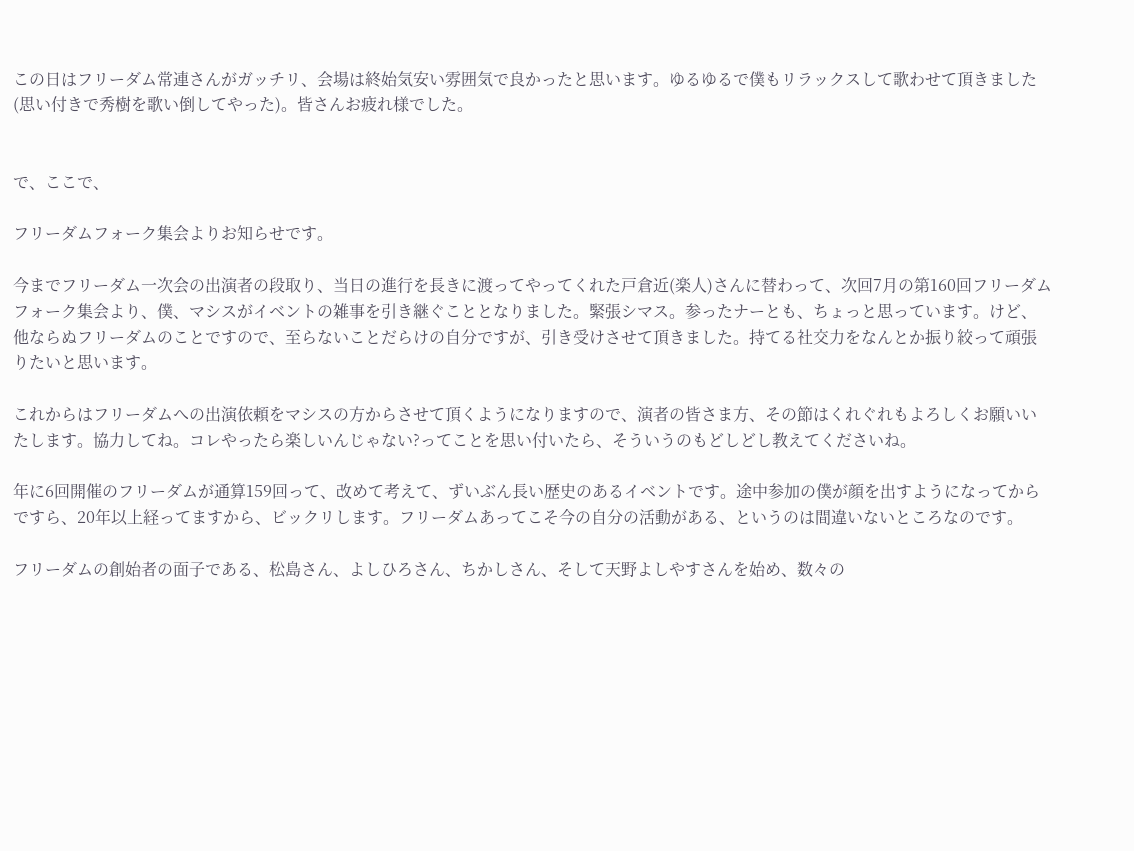この日はフリーダム常連さんがガッチリ、会場は終始気安い雰囲気で良かったと思います。ゆるゆるで僕もリラックスして歌わせて頂きました(思い付きで秀樹を歌い倒してやった)。皆さんお疲れ様でした。


で、ここで、

フリーダムフォーク集会よりお知らせです。

今までフリーダム一次会の出演者の段取り、当日の進行を長きに渡ってやってくれた戸倉近(楽人)さんに替わって、次回7月の第160回フリーダムフォーク集会より、僕、マシスがイベントの雑事を引き継ぐこととなりました。緊張シマス。参ったナーとも、ちょっと思っています。けど、他ならぬフリーダムのことですので、至らないことだらけの自分ですが、引き受けさせて頂きました。持てる社交力をなんとか振り絞って頑張りたいと思います。

これからはフリーダムへの出演依頼をマシスの方からさせて頂くようになりますので、演者の皆さま方、その節はくれぐれもよろしくお願いいたします。協力してね。コレやったら楽しいんじゃない?ってことを思い付いたら、そういうのもどしどし教えてくださいね。

年に6回開催のフリーダムが通算159回って、改めて考えて、ずいぶん長い歴史のあるイベントです。途中参加の僕が顔を出すようになってからですら、20年以上経ってますから、ビックリします。フリーダムあってこそ今の自分の活動がある、というのは間違いないところなのです。

フリーダムの創始者の面子である、松島さん、よしひろさん、ちかしさん、そして天野よしやすさんを始め、数々の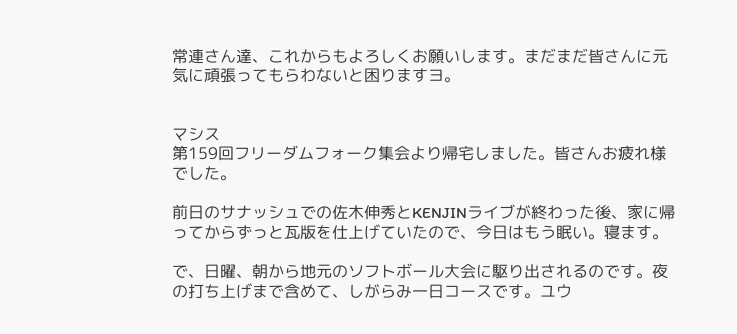常連さん達、これからもよろしくお願いします。まだまだ皆さんに元気に頑張ってもらわないと困りますヨ。


マシス
第159回フリーダムフォーク集会より帰宅しました。皆さんお疲れ様でした。

前日のサナッシュでの佐木伸秀とKENJINライブが終わった後、家に帰ってからずっと瓦版を仕上げていたので、今日はもう眠い。寝ます。

で、日曜、朝から地元のソフトボール大会に駆り出されるのです。夜の打ち上げまで含めて、しがらみ一日コースです。ユウ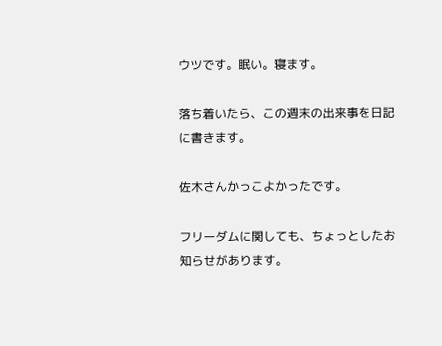ウツです。眠い。寝ます。

落ち着いたら、この週末の出来事を日記に書きます。

佐木さんかっこよかったです。

フリーダムに関しても、ちょっとしたお知らせがあります。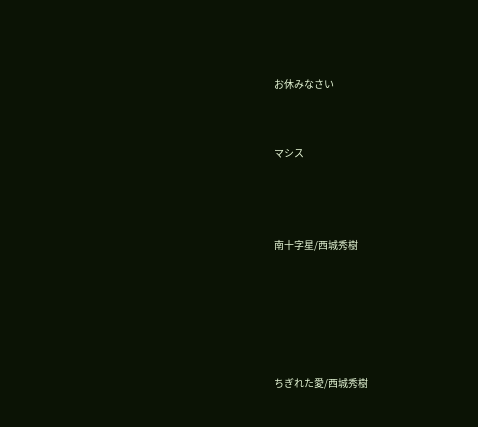お休みなさい


マシス



南十字星/西城秀樹





ちぎれた愛/西城秀樹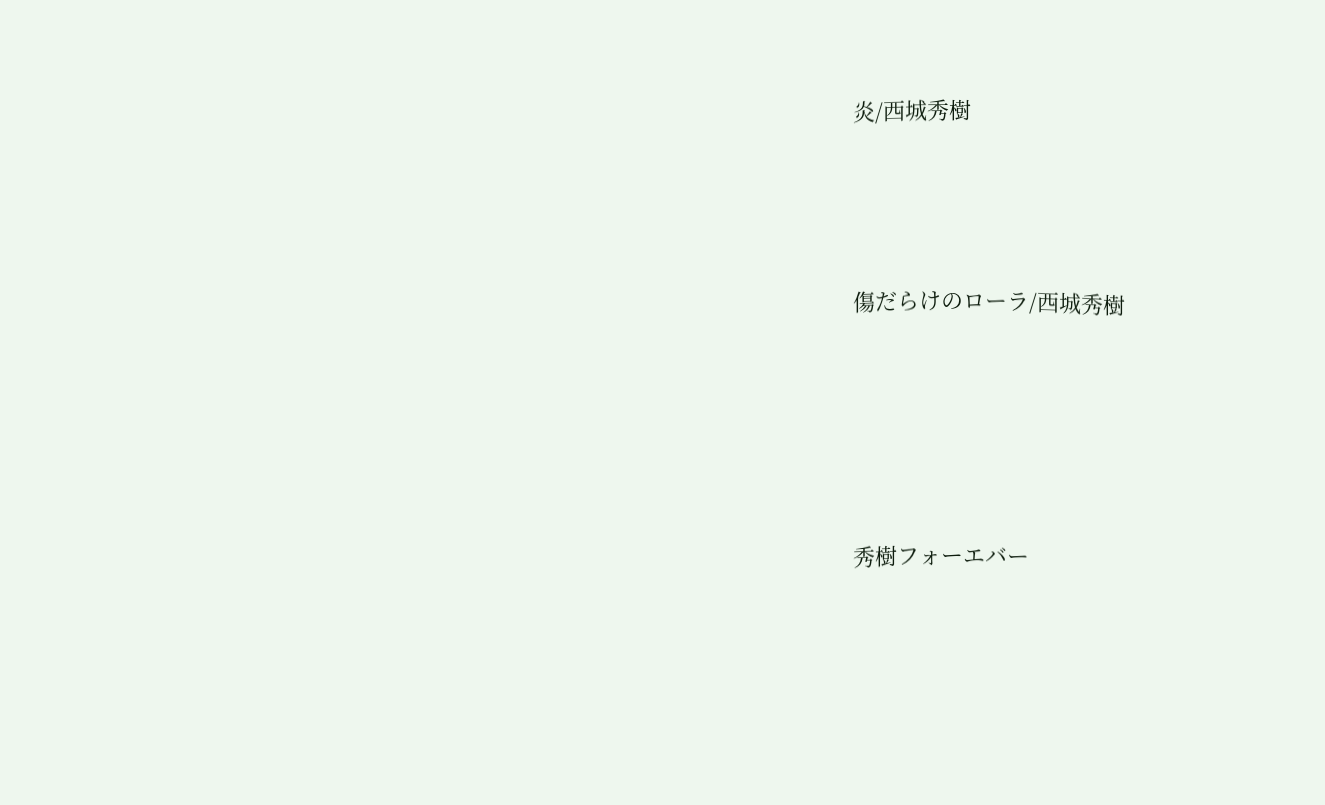炎/西城秀樹





傷だらけのローラ/西城秀樹







秀樹フォーエバー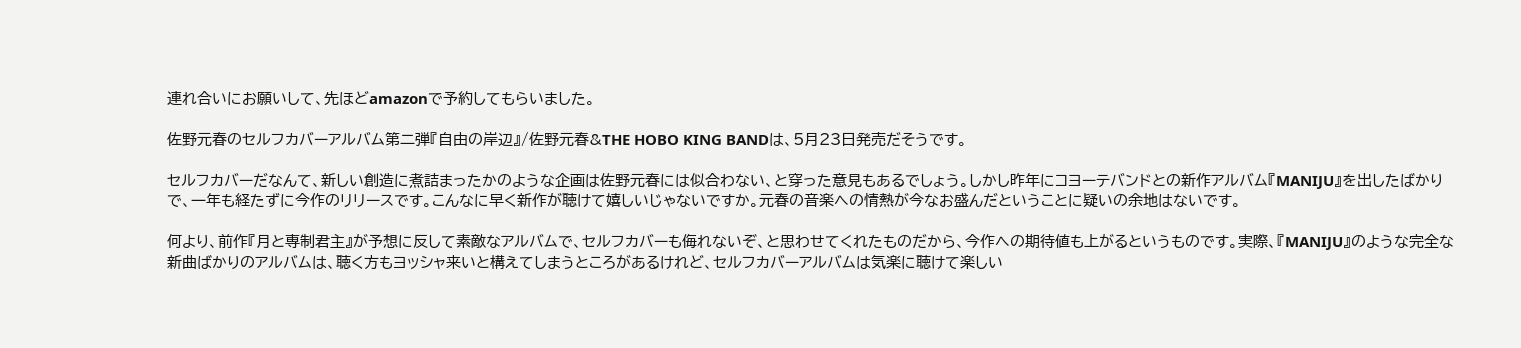連れ合いにお願いして、先ほどamazonで予約してもらいました。

佐野元春のセルフカバーアルバム第二弾『自由の岸辺』/佐野元春&THE HOBO KING BANDは、5月23日発売だそうです。

セルフカバーだなんて、新しい創造に煮詰まったかのような企画は佐野元春には似合わない、と穿った意見もあるでしょう。しかし昨年にコヨーテバンドとの新作アルバム『MANIJU』を出したばかりで、一年も経たずに今作のリリースです。こんなに早く新作が聴けて嬉しいじゃないですか。元春の音楽への情熱が今なお盛んだということに疑いの余地はないです。

何より、前作『月と専制君主』が予想に反して素敵なアルバムで、セルフカバーも侮れないぞ、と思わせてくれたものだから、今作への期待値も上がるというものです。実際、『MANIJU』のような完全な新曲ばかりのアルバムは、聴く方もヨッシャ来いと構えてしまうところがあるけれど、セルフカバーアルバムは気楽に聴けて楽しい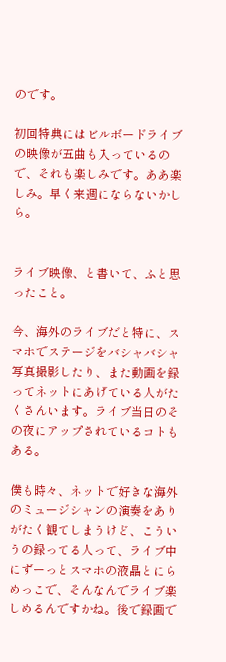のです。

初回特典にはビルボードライブの映像が五曲も入っているので、それも楽しみです。ああ楽しみ。早く来週にならないかしら。


ライブ映像、と書いて、ふと思ったこと。

今、海外のライブだと特に、スマホでステージをバシャバシャ写真撮影したり、また動画を録ってネットにあげている人がたくさんいます。ライブ当日のその夜にアップされているコトもある。

僕も時々、ネットで好きな海外のミュージシャンの演奏をありがたく観てしまうけど、こういうの録ってる人って、ライブ中にずーっとスマホの液晶とにらめっこで、そんなんでライブ楽しめるんですかね。後で録画で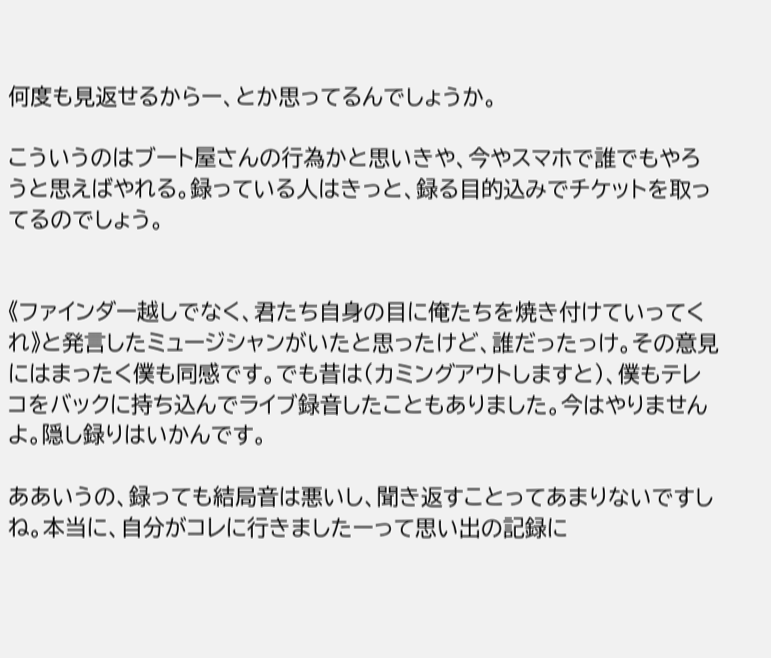何度も見返せるからー、とか思ってるんでしょうか。

こういうのはブート屋さんの行為かと思いきや、今やスマホで誰でもやろうと思えばやれる。録っている人はきっと、録る目的込みでチケットを取ってるのでしょう。


《ファインダー越しでなく、君たち自身の目に俺たちを焼き付けていってくれ》と発言したミュージシャンがいたと思ったけど、誰だったっけ。その意見にはまったく僕も同感です。でも昔は(カミングアウトしますと)、僕もテレコをバックに持ち込んでライブ録音したこともありました。今はやりませんよ。隠し録りはいかんです。

ああいうの、録っても結局音は悪いし、聞き返すことってあまりないですしね。本当に、自分がコレに行きましたーって思い出の記録に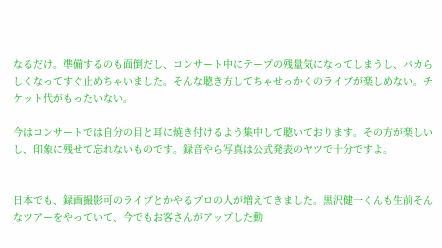なるだけ。準備するのも面倒だし、コンサート中にテープの残量気になってしまうし、バカらしくなってすぐ止めちゃいました。そんな聴き方してちゃせっかくのライブが楽しめない。チケット代がもったいない。

今はコンサートでは自分の目と耳に焼き付けるよう集中して聴いております。その方が楽しいし、印象に残せて忘れないものです。録音やら写真は公式発表のヤツで十分ですよ。


日本でも、録画撮影可のライブとかやるプロの人が増えてきました。黒沢健一くんも生前そんなツアーをやっていて、今でもお客さんがアップした動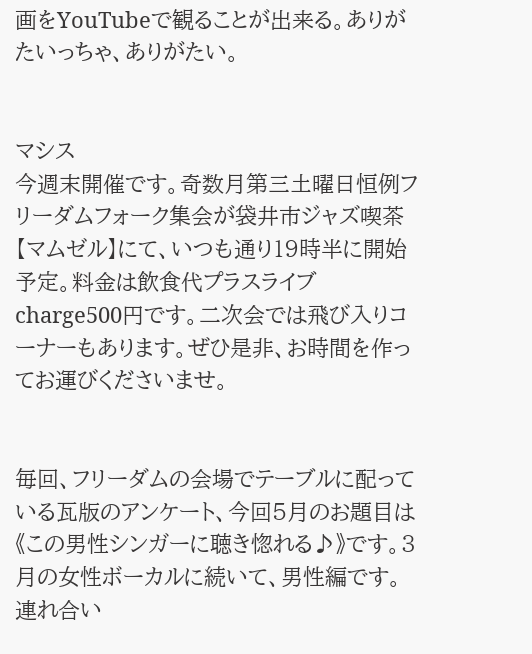画をYouTubeで観ることが出来る。ありがたいっちゃ、ありがたい。


マシス
今週末開催です。奇数月第三土曜日恒例フリーダムフォーク集会が袋井市ジャズ喫茶【マムゼル】にて、いつも通り19時半に開始予定。料金は飲食代プラスライブcharge500円です。二次会では飛び入りコーナーもあります。ぜひ是非、お時間を作ってお運びくださいませ。


毎回、フリーダムの会場でテーブルに配っている瓦版のアンケート、今回5月のお題目は《この男性シンガーに聴き惚れる♪》です。3月の女性ボーカルに続いて、男性編です。連れ合い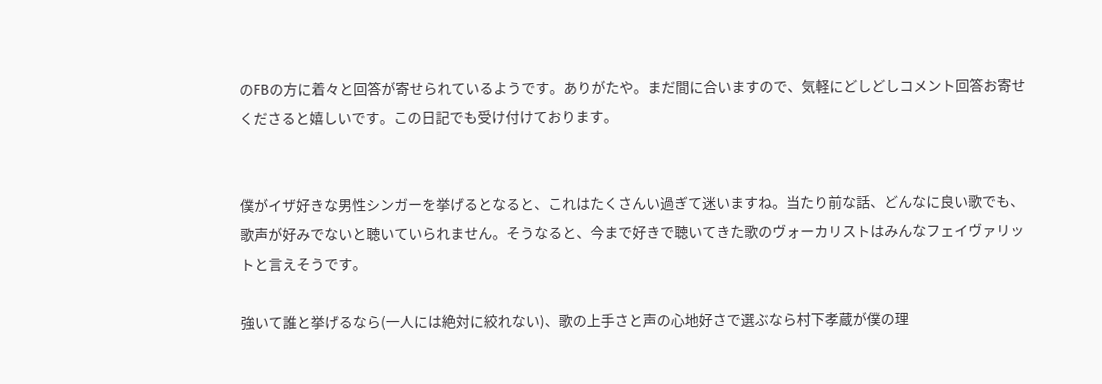のFBの方に着々と回答が寄せられているようです。ありがたや。まだ間に合いますので、気軽にどしどしコメント回答お寄せくださると嬉しいです。この日記でも受け付けております。


僕がイザ好きな男性シンガーを挙げるとなると、これはたくさんい過ぎて迷いますね。当たり前な話、どんなに良い歌でも、歌声が好みでないと聴いていられません。そうなると、今まで好きで聴いてきた歌のヴォーカリストはみんなフェイヴァリットと言えそうです。

強いて誰と挙げるなら(一人には絶対に絞れない)、歌の上手さと声の心地好さで選ぶなら村下孝蔵が僕の理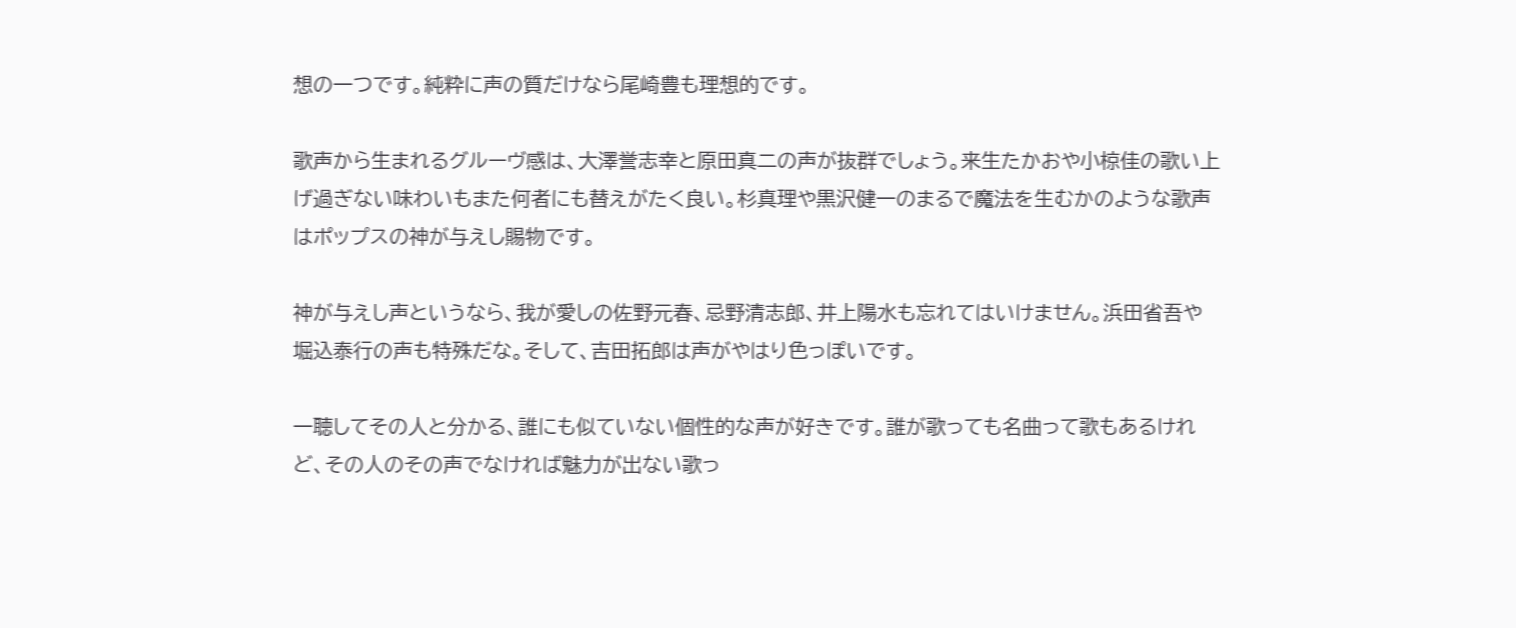想の一つです。純粋に声の質だけなら尾崎豊も理想的です。

歌声から生まれるグルーヴ感は、大澤誉志幸と原田真二の声が抜群でしょう。来生たかおや小椋佳の歌い上げ過ぎない味わいもまた何者にも替えがたく良い。杉真理や黒沢健一のまるで魔法を生むかのような歌声はポップスの神が与えし賜物です。

神が与えし声というなら、我が愛しの佐野元春、忌野清志郎、井上陽水も忘れてはいけません。浜田省吾や堀込泰行の声も特殊だな。そして、吉田拓郎は声がやはり色っぽいです。

一聴してその人と分かる、誰にも似ていない個性的な声が好きです。誰が歌っても名曲って歌もあるけれど、その人のその声でなければ魅力が出ない歌っ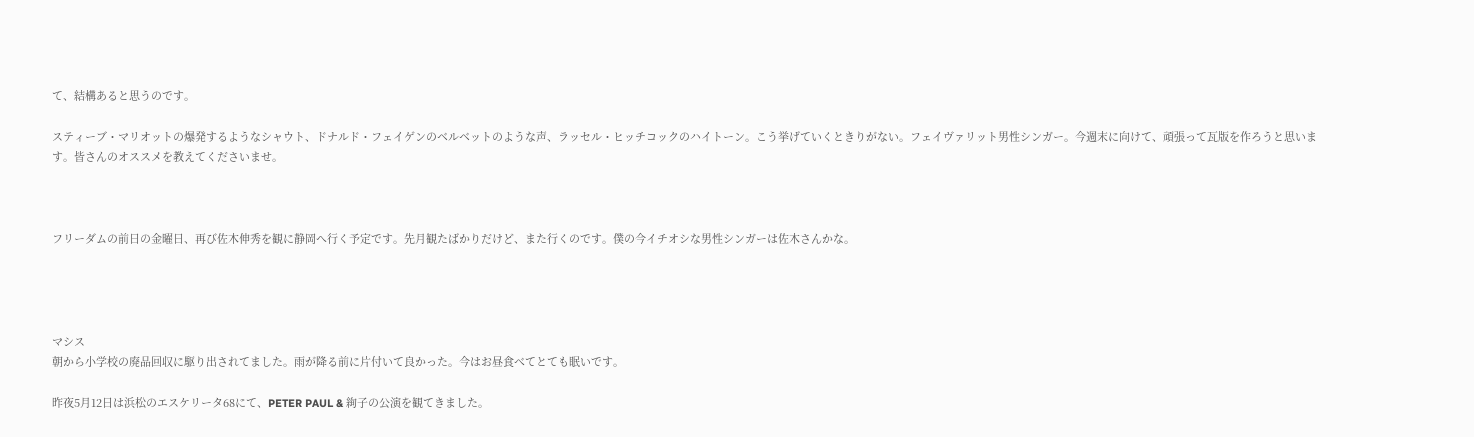て、結構あると思うのです。

スティーブ・マリオットの爆発するようなシャウト、ドナルド・フェイゲンのベルベットのような声、ラッセル・ヒッチコックのハイトーン。こう挙げていくときりがない。フェイヴァリット男性シンガー。今週末に向けて、頑張って瓦版を作ろうと思います。皆さんのオススメを教えてくださいませ。



フリーダムの前日の金曜日、再び佐木伸秀を観に静岡へ行く予定です。先月観たばかりだけど、また行くのです。僕の今イチオシな男性シンガーは佐木さんかな。




マシス
朝から小学校の廃品回収に駆り出されてました。雨が降る前に片付いて良かった。今はお昼食べてとても眠いです。

昨夜5月12日は浜松のエスケリータ68にて、PETER PAUL & 絢子の公演を観てきました。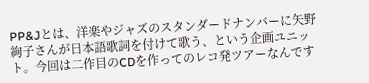PP&Jとは、洋楽やジャズのスタンダードナンバーに矢野絢子さんが日本語歌詞を付けて歌う、という企画ユニット。今回は二作目のCDを作ってのレコ発ツアーなんです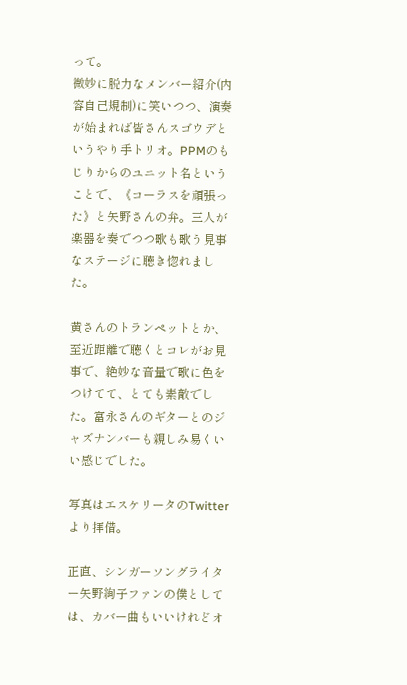って。
微妙に脱力なメンバー紹介(内容自己規制)に笑いつつ、演奏が始まれば皆さんスゴウデというやり手トリオ。PPMのもじりからのユニット名ということで、《コーラスを頑張った》と矢野さんの弁。三人が楽器を奏でつつ歌も歌う見事なステージに聴き惚れました。

黄さんのトランペットとか、至近距離で聴くとコレがお見事で、絶妙な音量で歌に色をつけてて、とても素敵でした。富永さんのギターとのジャズナンバーも親しみ易くいい感じでした。

写真はエスケリータのTwitterより拝借。

正直、シンガーソングライター矢野絢子ファンの僕としては、カバー曲もいいけれどオ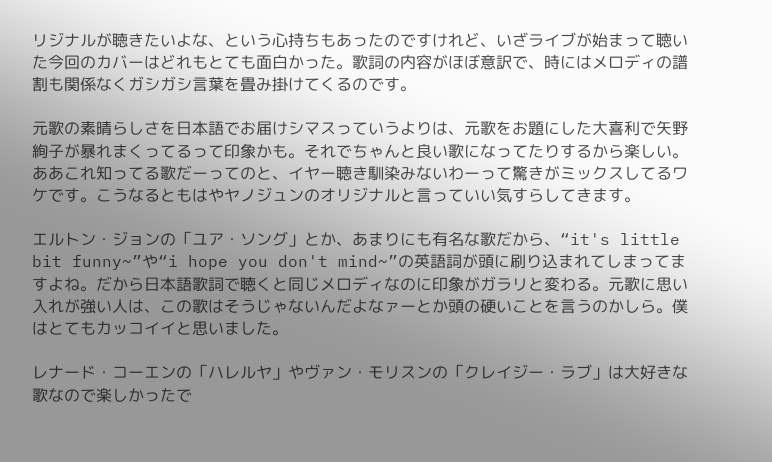リジナルが聴きたいよな、という心持ちもあったのですけれど、いざライブが始まって聴いた今回のカバーはどれもとても面白かった。歌詞の内容がほぼ意訳で、時にはメロディの譜割も関係なくガシガシ言葉を畳み掛けてくるのです。

元歌の素晴らしさを日本語でお届けシマスっていうよりは、元歌をお題にした大喜利で矢野絢子が暴れまくってるって印象かも。それでちゃんと良い歌になってたりするから楽しい。ああこれ知ってる歌だーってのと、イヤー聴き馴染みないわーって驚きがミックスしてるワケです。こうなるともはやヤノジュンのオリジナルと言っていい気すらしてきます。

エルトン・ジョンの「ユア・ソング」とか、あまりにも有名な歌だから、“it's little bit funny~”や“i hope you don't mind~”の英語詞が頭に刷り込まれてしまってますよね。だから日本語歌詞で聴くと同じメロディなのに印象がガラリと変わる。元歌に思い入れが強い人は、この歌はそうじゃないんだよなァーとか頭の硬いことを言うのかしら。僕はとてもカッコイイと思いました。

レナード・コーエンの「ハレルヤ」やヴァン・モリスンの「クレイジー・ラブ」は大好きな歌なので楽しかったで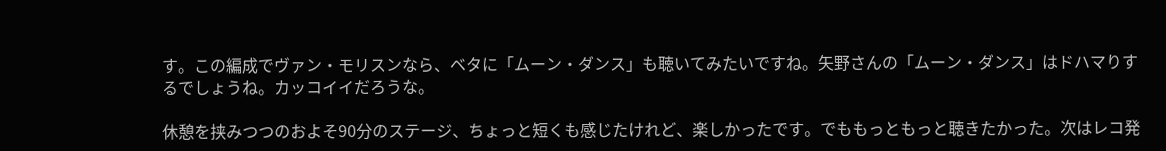す。この編成でヴァン・モリスンなら、ベタに「ムーン・ダンス」も聴いてみたいですね。矢野さんの「ムーン・ダンス」はドハマりするでしょうね。カッコイイだろうな。

休憩を挟みつつのおよそ90分のステージ、ちょっと短くも感じたけれど、楽しかったです。でももっともっと聴きたかった。次はレコ発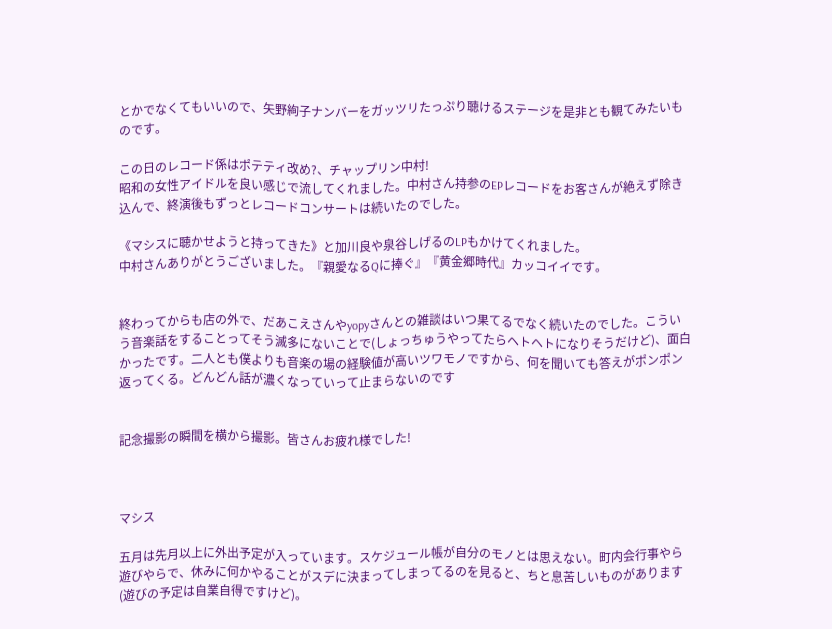とかでなくてもいいので、矢野絢子ナンバーをガッツリたっぷり聴けるステージを是非とも観てみたいものです。

この日のレコード係はポテティ改め?、チャップリン中村!
昭和の女性アイドルを良い感じで流してくれました。中村さん持参のEPレコードをお客さんが絶えず除き込んで、終演後もずっとレコードコンサートは続いたのでした。

《マシスに聴かせようと持ってきた》と加川良や泉谷しげるのLPもかけてくれました。
中村さんありがとうございました。『親愛なるQに捧ぐ』『黄金郷時代』カッコイイです。


終わってからも店の外で、だあこえさんやyopyさんとの雑談はいつ果てるでなく続いたのでした。こういう音楽話をすることってそう滅多にないことで(しょっちゅうやってたらヘトヘトになりそうだけど)、面白かったです。二人とも僕よりも音楽の場の経験値が高いツワモノですから、何を聞いても答えがポンポン返ってくる。どんどん話が濃くなっていって止まらないのです


記念撮影の瞬間を横から撮影。皆さんお疲れ様でした!



マシス

五月は先月以上に外出予定が入っています。スケジュール帳が自分のモノとは思えない。町内会行事やら遊びやらで、休みに何かやることがスデに決まってしまってるのを見ると、ちと息苦しいものがあります(遊びの予定は自業自得ですけど)。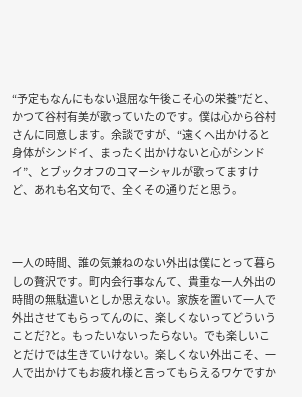“予定もなんにもない退屈な午後こそ心の栄養”だと、かつて谷村有美が歌っていたのです。僕は心から谷村さんに同意します。余談ですが、“遠くへ出かけると身体がシンドイ、まったく出かけないと心がシンドイ”、とブックオフのコマーシャルが歌ってますけど、あれも名文句で、全くその通りだと思う。



一人の時間、誰の気兼ねのない外出は僕にとって暮らしの贅沢です。町内会行事なんて、貴重な一人外出の時間の無駄遣いとしか思えない。家族を置いて一人で外出させてもらってんのに、楽しくないってどういうことだ?と。もったいないったらない。でも楽しいことだけでは生きていけない。楽しくない外出こそ、一人で出かけてもお疲れ様と言ってもらえるワケですか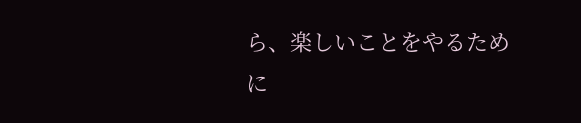ら、楽しいことをやるために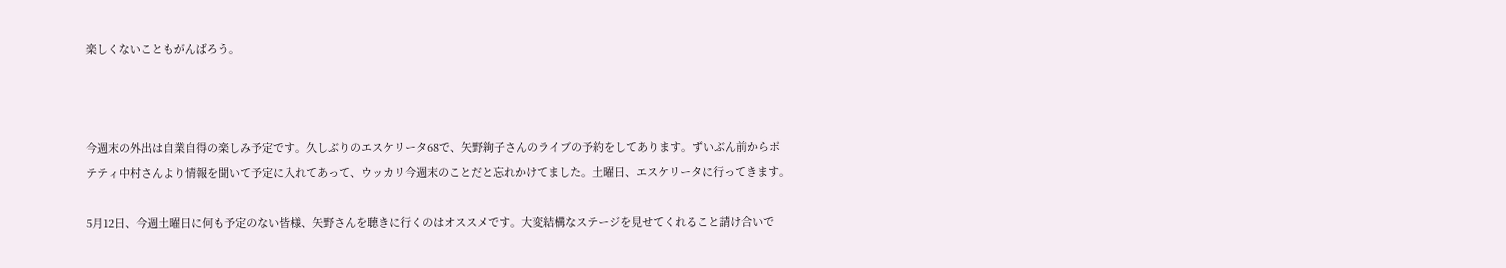楽しくないこともがんばろう。



今週末の外出は自業自得の楽しみ予定です。久しぶりのエスケリータ68で、矢野絢子さんのライブの予約をしてあります。ずいぶん前からポテティ中村さんより情報を聞いて予定に入れてあって、ウッカリ今週末のことだと忘れかけてました。土曜日、エスケリータに行ってきます。

5月12日、今週土曜日に何も予定のない皆様、矢野さんを聴きに行くのはオススメです。大変結構なステージを見せてくれること請け合いで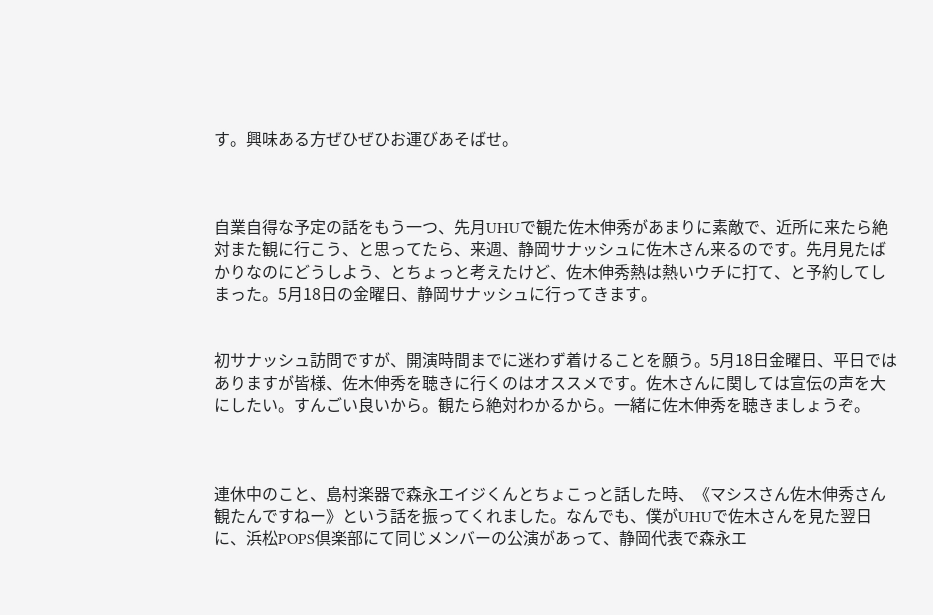す。興味ある方ぜひぜひお運びあそばせ。



自業自得な予定の話をもう一つ、先月UHUで観た佐木伸秀があまりに素敵で、近所に来たら絶対また観に行こう、と思ってたら、来週、静岡サナッシュに佐木さん来るのです。先月見たばかりなのにどうしよう、とちょっと考えたけど、佐木伸秀熱は熱いウチに打て、と予約してしまった。5月18日の金曜日、静岡サナッシュに行ってきます。


初サナッシュ訪問ですが、開演時間までに迷わず着けることを願う。5月18日金曜日、平日ではありますが皆様、佐木伸秀を聴きに行くのはオススメです。佐木さんに関しては宣伝の声を大にしたい。すんごい良いから。観たら絶対わかるから。一緒に佐木伸秀を聴きましょうぞ。



連休中のこと、島村楽器で森永エイジくんとちょこっと話した時、《マシスさん佐木伸秀さん観たんですねー》という話を振ってくれました。なんでも、僕がUHUで佐木さんを見た翌日に、浜松POPS倶楽部にて同じメンバーの公演があって、静岡代表で森永エ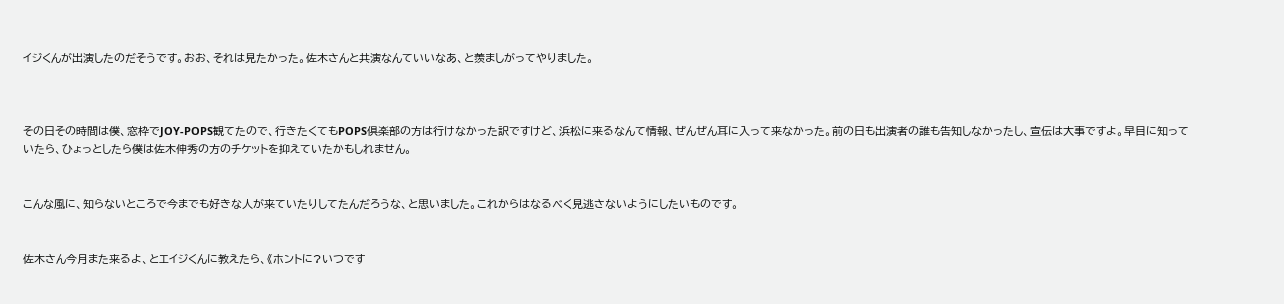イジくんが出演したのだそうです。おお、それは見たかった。佐木さんと共演なんていいなあ、と羨ましがってやりました。



その日その時間は僕、窓枠でJOY-POPS観てたので、行きたくてもPOPS倶楽部の方は行けなかった訳ですけど、浜松に来るなんて情報、ぜんぜん耳に入って来なかった。前の日も出演者の誰も告知しなかったし、宣伝は大事ですよ。早目に知っていたら、ひょっとしたら僕は佐木伸秀の方のチケットを抑えていたかもしれません。


こんな風に、知らないところで今までも好きな人が来ていたりしてたんだろうな、と思いました。これからはなるべく見逃さないようにしたいものです。


佐木さん今月また来るよ、とエイジくんに教えたら、《ホントに?いつです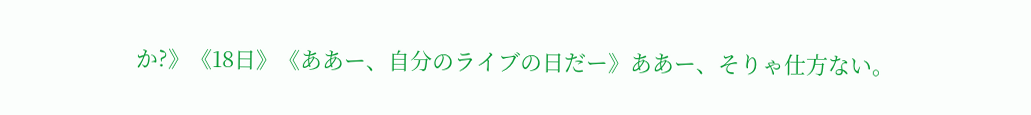か?》《18日》《ああー、自分のライブの日だー》ああー、そりゃ仕方ない。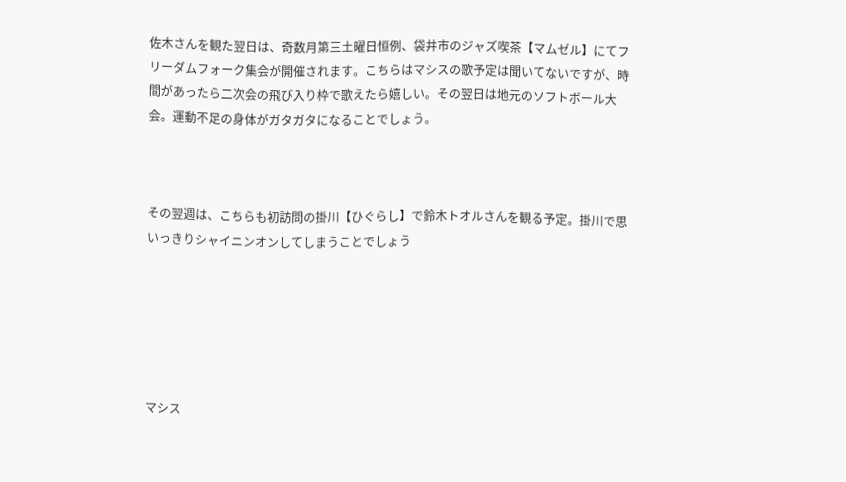佐木さんを観た翌日は、奇数月第三土曜日恒例、袋井市のジャズ喫茶【マムゼル】にてフリーダムフォーク集会が開催されます。こちらはマシスの歌予定は聞いてないですが、時間があったら二次会の飛び入り枠で歌えたら嬉しい。その翌日は地元のソフトボール大会。運動不足の身体がガタガタになることでしょう。



その翌週は、こちらも初訪問の掛川【ひぐらし】で鈴木トオルさんを観る予定。掛川で思いっきりシャイニンオンしてしまうことでしょう






マシス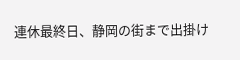連休最終日、静岡の街まで出掛け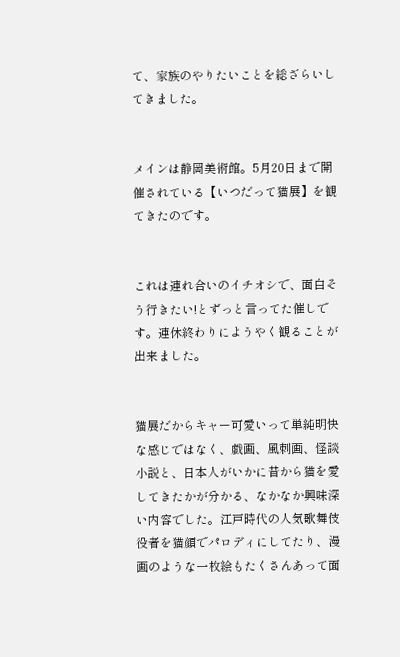て、家族のやりたいことを総ざらいしてきました。


メインは静岡美術館。5月20日まで開催されている【いつだって猫展】を観てきたのです。


これは連れ合いのイチオシで、面白そう行きたい!とずっと言ってた催しです。連休終わりにようやく観ることが出来ました。


猫展だからキャー可愛いって単純明快な感じではなく、戯画、風刺画、怪談小説と、日本人がいかに昔から猫を愛してきたかが分かる、なかなか興味深い内容でした。江戸時代の人気歌舞伎役者を猫顔でパロディにしてたり、漫画のような一枚絵もたくさんあって面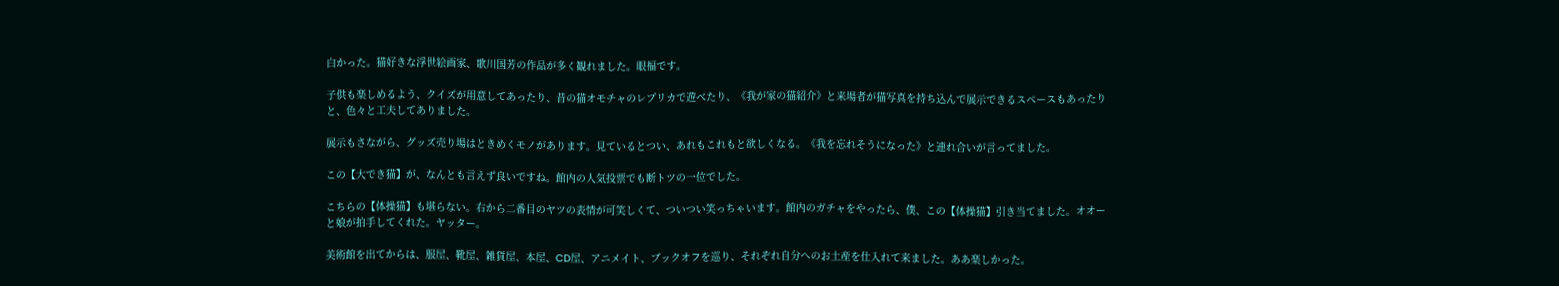白かった。猫好きな浮世絵画家、歌川国芳の作品が多く観れました。眼福です。

子供も楽しめるよう、クイズが用意してあったり、昔の猫オモチャのレプリカで遊べたり、《我が家の猫紹介》と来場者が猫写真を持ち込んで展示できるスペースもあったりと、色々と工夫してありました。

展示もさながら、グッズ売り場はときめくモノがあります。見ているとつい、あれもこれもと欲しくなる。《我を忘れそうになった》と連れ合いが言ってました。

この【大でき猫】が、なんとも言えず良いですね。館内の人気投票でも断トツの一位でした。

こちらの【体操猫】も堪らない。右から二番目のヤツの表情が可笑しくて、ついつい笑っちゃいます。館内のガチャをやったら、僕、この【体操猫】引き当てました。オオーと娘が拍手してくれた。ヤッター。

美術館を出てからは、服屋、靴屋、雑貨屋、本屋、CD屋、アニメイト、ブックオフを巡り、それぞれ自分へのお土産を仕入れて来ました。ああ楽しかった。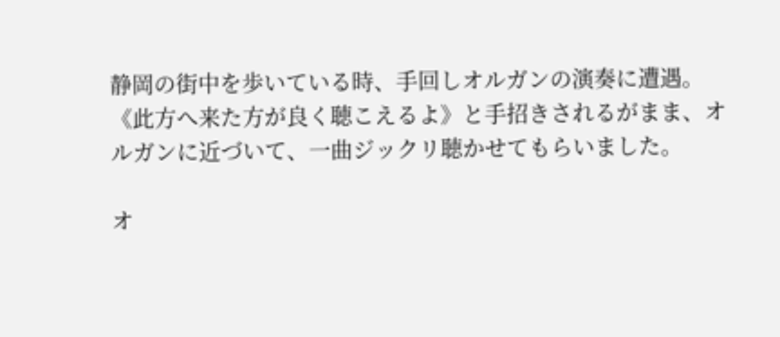静岡の街中を歩いている時、手回しオルガンの演奏に遭遇。
《此方へ来た方が良く聴こえるよ》と手招きされるがまま、オルガンに近づいて、一曲ジックリ聴かせてもらいました。

オ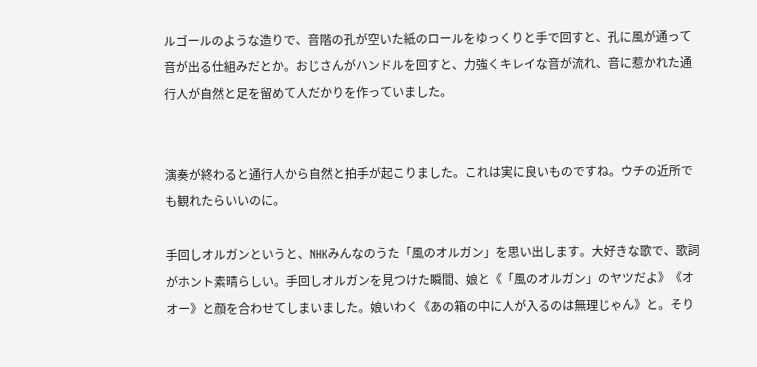ルゴールのような造りで、音階の孔が空いた紙のロールをゆっくりと手で回すと、孔に風が通って音が出る仕組みだとか。おじさんがハンドルを回すと、力強くキレイな音が流れ、音に惹かれた通行人が自然と足を留めて人だかりを作っていました。


演奏が終わると通行人から自然と拍手が起こりました。これは実に良いものですね。ウチの近所でも観れたらいいのに。

手回しオルガンというと、NHKみんなのうた「風のオルガン」を思い出します。大好きな歌で、歌詞がホント素晴らしい。手回しオルガンを見つけた瞬間、娘と《「風のオルガン」のヤツだよ》《オオー》と顔を合わせてしまいました。娘いわく《あの箱の中に人が入るのは無理じゃん》と。そり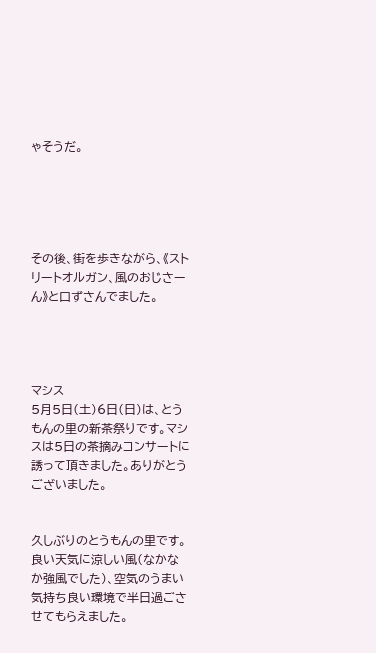ゃそうだ。





その後、街を歩きながら、《ストリートオルガン、風のおじさーん》と口ずさんでました。




マシス
5月5日(土)6日(日)は、とうもんの里の新茶祭りです。マシスは5日の茶摘みコンサートに誘って頂きました。ありがとうございました。


久しぶりのとうもんの里です。良い天気に涼しい風(なかなか強風でした)、空気のうまい気持ち良い環境で半日過ごさせてもらえました。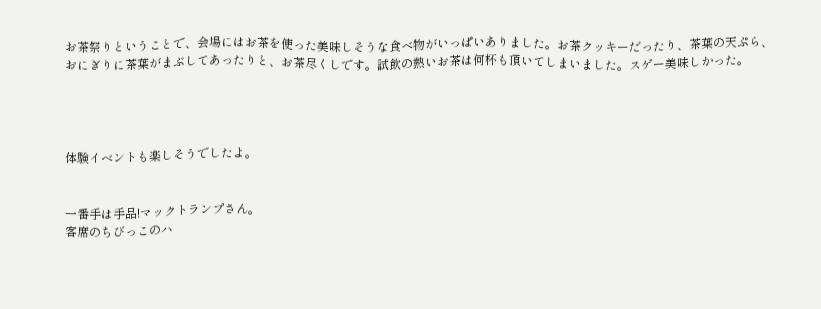お茶祭りということで、会場にはお茶を使った美味しそうな食べ物がいっぱいありました。お茶クッキーだったり、茶葉の天ぷら、おにぎりに茶葉がまぶしてあったりと、お茶尽くしです。試飲の熱いお茶は何杯も頂いてしまいました。スゲー美味しかった。




体験イベントも楽しそうでしたよ。


一番手は手品!マックトランプさん。
客席のちびっこのハ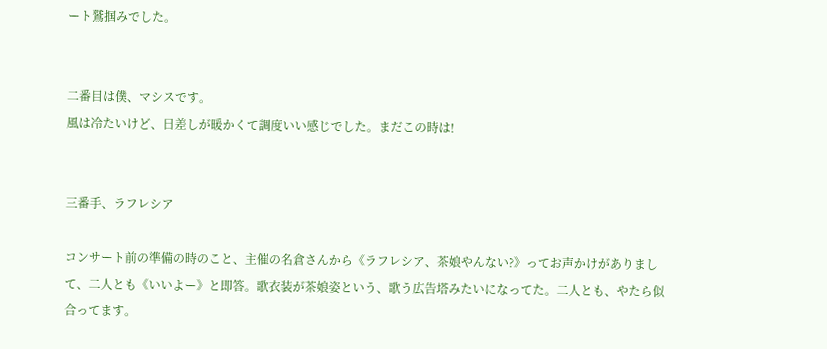ート鷲掴みでした。


二番目は僕、マシスです。
風は冷たいけど、日差しが暖かくて調度いい感じでした。まだこの時は!


三番手、ラフレシア

コンサート前の準備の時のこと、主催の名倉さんから《ラフレシア、茶娘やんない?》ってお声かけがありまして、二人とも《いいよー》と即答。歌衣装が茶娘姿という、歌う広告塔みたいになってた。二人とも、やたら似合ってます。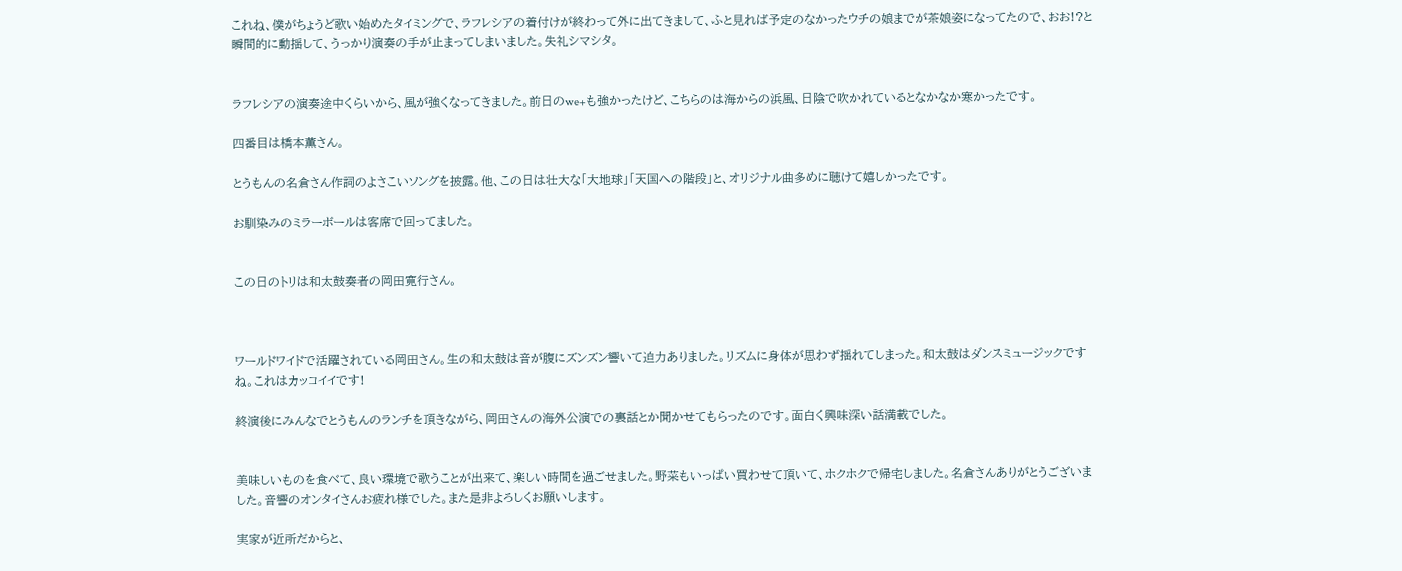これね、僕がちょうど歌い始めたタイミングで、ラフレシアの着付けが終わって外に出てきまして、ふと見れば予定のなかったウチの娘までが茶娘姿になってたので、おお!?と瞬間的に動揺して、うっかり演奏の手が止まってしまいました。失礼シマシタ。


ラフレシアの演奏途中くらいから、風が強くなってきました。前日のwe+も強かったけど、こちらのは海からの浜風、日陰で吹かれているとなかなか寒かったです。

四番目は橋本薫さん。

とうもんの名倉さん作詞のよさこいソングを披露。他、この日は壮大な「大地球」「天国への階段」と、オリジナル曲多めに聴けて嬉しかったです。

お馴染みのミラーボールは客席で回ってました。


この日のトリは和太鼓奏者の岡田寛行さん。



ワールドワイドで活躍されている岡田さん。生の和太鼓は音が腹にズンズン響いて迫力ありました。リズムに身体が思わず揺れてしまった。和太鼓はダンスミュージックですね。これはカッコイイです!

終演後にみんなでとうもんのランチを頂きながら、岡田さんの海外公演での裏話とか聞かせてもらったのです。面白く興味深い話満載でした。


美味しいものを食べて、良い環境で歌うことが出来て、楽しい時間を過ごせました。野菜もいっぱい買わせて頂いて、ホクホクで帰宅しました。名倉さんありがとうございました。音響のオンタイさんお疲れ様でした。また是非よろしくお願いします。

実家が近所だからと、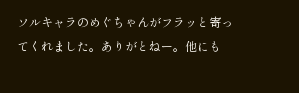ソルキャラのめぐちゃんがフラッと寄ってくれました。ありがとねー。他にも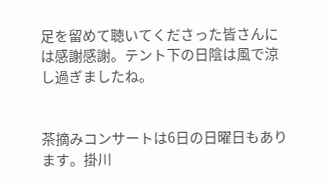足を留めて聴いてくださった皆さんには感謝感謝。テント下の日陰は風で涼し過ぎましたね。


茶摘みコンサートは6日の日曜日もあります。掛川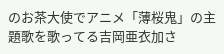のお茶大使でアニメ「薄桜鬼」の主題歌を歌ってる吉岡亜衣加さ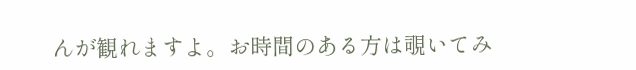んが観れますよ。お時間のある方は覗いてみ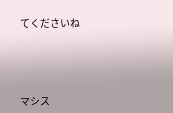てくださいね





マシス